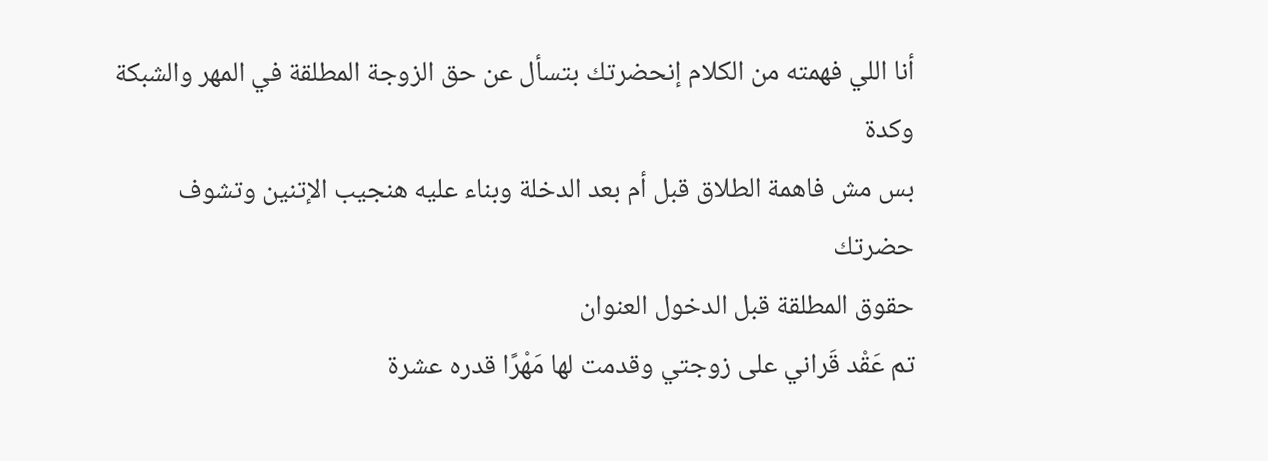أنا اللي فهمته من الكلام إنحضرتك بتسأل عن حق الزوجة المطلقة في المهر والشبكة وكدة
بس مش فاهمة الطلاق قبل أم بعد الدخلة وبناء عليه هنجيب الإتنين وتشوف حضرتك
حقوق المطلقة قبل الدخول العنوان
تم عَقْد قَراني على زوجتي وقدمت لها مَهْرًا قدره عشرة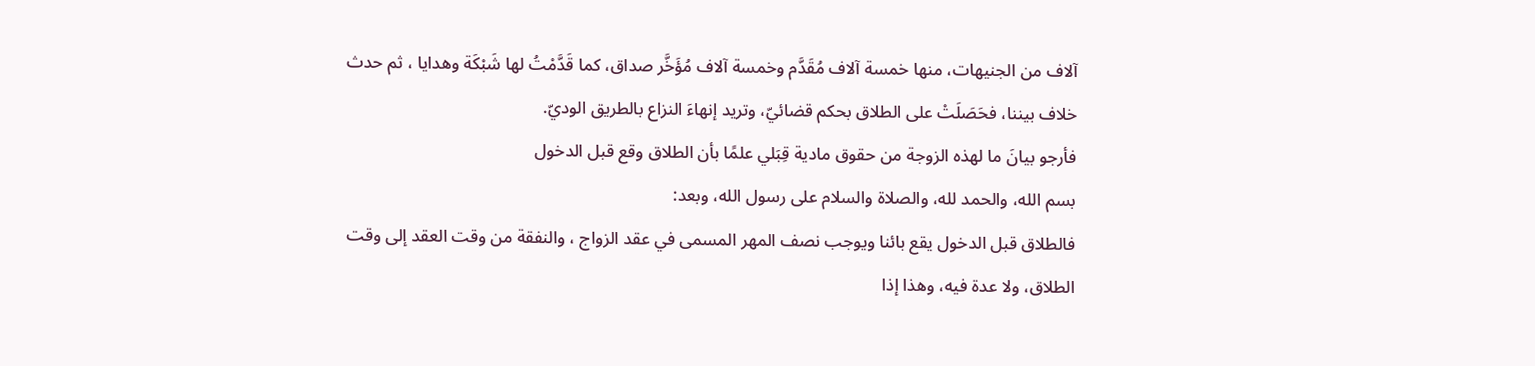آلاف من الجنيهات، منها خمسة آلاف مُقَدَّم وخمسة آلاف مُؤَخَّر صداق، كما قَدَّمْتُ لها شَبْكَة وهدايا ، ثم حدث خلاف بيننا، فحَصَلَتْ على الطلاق بحكم قضائيّ، وتريد إنهاءَ النزاع بالطريق الوديّ.
فأرجو بيانَ ما لهذه الزوجة من حقوق مادية قِبَلي علمًا بأن الطلاق وقع قبل الدخول
بسم الله، والحمد لله، والصلاة والسلام على رسول الله، وبعد:
فالطلاق قبل الدخول يقع بائنا ويوجب نصف المهر المسمى في عقد الزواج ، والنفقة من وقت العقد إلى وقت الطلاق، ولا عدة فيه، وهذا إذا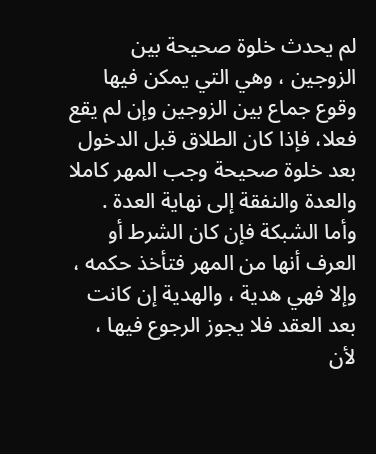لم يحدث خلوة صحيحة بين الزوجين ، وهي التي يمكن فيها وقوع جماع بين الزوجين وإن لم يقع فعلا، فإذا كان الطلاق قبل الدخول بعد خلوة صحيحة وجب المهر كاملا والعدة والنفقة إلى نهاية العدة .
وأما الشبكة فإن كان الشرط أو العرف أنها من المهر فتأخذ حكمه ، وإلا فهي هدية ، والهدية إن كانت بعد العقد فلا يجوز الرجوع فيها ، لأن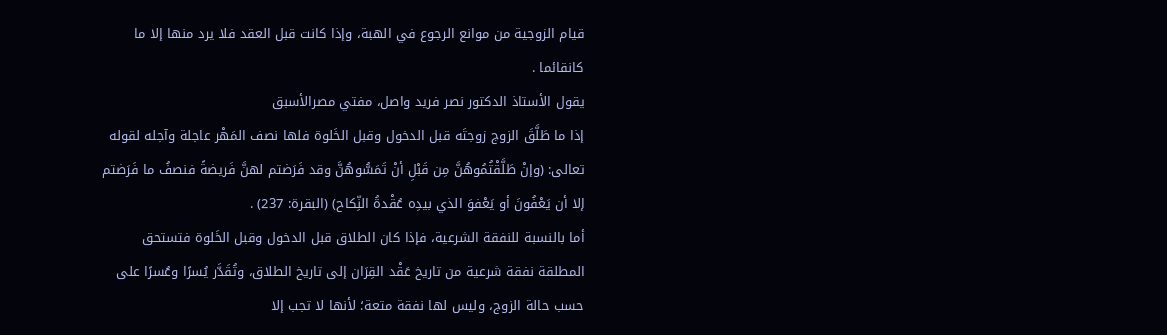قيام الزوجية من موانع الرجوع في الهبة، وإذا كانت قبل العقد فلا يرد منها إلا ما كانقائما .
يقول الأستاذ الدكتور نصر فريد واصل، مفتي مصرالأسبق
إذا ما طَلَّقَ الزوج زوجتَه قبل الدخول وقبل الخَلوة فلها نصف المَهْر عاجلة وآجله لقوله تعالى: (وإنْ طَلَّقْتُمُوهُنَّ مِن قَبْلِ أنْ تَمَسُّوهُنَّ وقد فَرَضتم لهنَّ فَريضةً فنصفُ ما فَرَضتم إلا أن يَعْفُونَ أو يَعْفوَ الذي بيدِه عُقْدةُ النِّكاح) (البقرة: 237) .
أما بالنسبة للنفقة الشرعية، فإذا كان الطلاق قبل الدخول وقبل الخَلوة فتستحق المطلقة نفقة شرعية من تاريخ عَقْد القِرَان إلى تاريخ الطلاق، وتُقَدَّر يُسرًا وعُسرًا على حسب حالة الزوج، وليس لها نفقة متعة؛ لأنها لا تجب إلا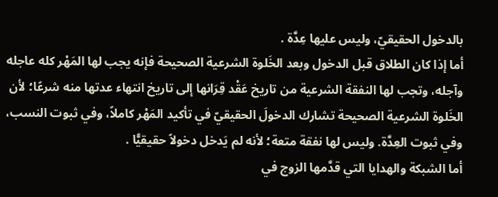بالدخول الحقيقيّ، وليس عليها عِدَّة .
أما إذا كان الطلاق قبل الدخول وبعد الخَلوة الشرعية الصحيحة فإنه يجب لها المَهْر كله عاجله وآجله، وتجب لها النفقة الشرعية من تاريخ عَقْد قِرَانها إلى تاريخ انتهاء عدتها منه شرعًا؛ لأن الخَلوة الشرعية الصحيحة تشارك الدخولَ الحقيقيّ في تأكيد المَهْر كاملاً، وفي ثبوت النسب، وفي ثبوت العِدَّة. وليس لها نفقة متعة؛ لأنه لم يَدخل دخولاً حقيقيًّا .
أما الشبكة والهدايا التي قدَّمها الزوج في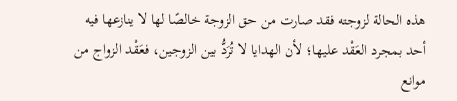هذه الحالة لزوجته فقد صارت من حق الزوجة خالصًا لها لا ينازعها فيه أحد بمجرد العَقْد عليها؛ لأن الهدايا لا تُرَدُّ بين الزوجين، فعَقْد الزواج من موانع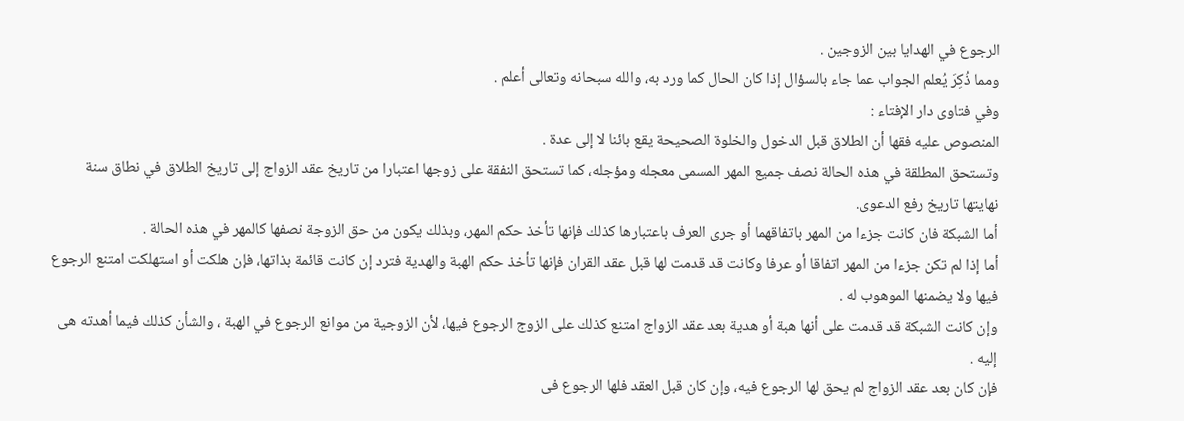الرجوع في الهدايا بين الزوجين .
ومما ذُكِرَ يُعلم الجواب عما جاء بالسؤال إذا كان الحال كما ورد به، والله سبحانه وتعالى أعلم .
وفي فتاوى دار الإفتاء :
المنصوص عليه فقها أن الطلاق قبل الدخول والخلوة الصحيحة يقع بائنا لا إلى عدة .
وتستحق المطلقة في هذه الحالة نصف جميع المهر المسمى معجله ومؤجله، كما تستحق النفقة على زوجها اعتبارا من تاريخ عقد الزواج إلى تاريخ الطلاق في نطاق سنة نهايتها تاريخ رفع الدعوى.
أما الشبكة فان كانت جزءا من المهر باتفاقهما أو جرى العرف باعتبارها كذلك فإنها تأخذ حكم المهر، وبذلك يكون من حق الزوجة نصفها كالمهر في هذه الحالة .
أما إذا لم تكن جزءا من المهر اتفاقا أو عرفا وكانت قد قدمت لها قبل عقد القران فإنها تأخذ حكم الهبة والهدية فترد إن كانت قائمة بذاتها، فإن هلكت أو استهلكت امتنع الرجوع فيها ولا يضمنها الموهوب له .
وإن كانت الشبكة قد قدمت على أنها هبة أو هدية بعد عقد الزواج امتنع كذلك على الزوج الرجوع فيها، لأن الزوجية من موانع الرجوع في الهبة ، والشأن كذلك فيما أهدته هى إليه .
فإن كان بعد عقد الزواج لم يحق لها الرجوع فيه، وإن كان قبل العقد فلها الرجوع فى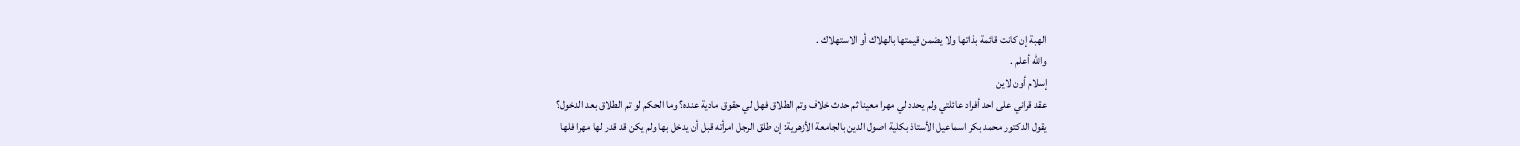الهبة إن كانت قائمة بذاتها ولا يضمن قيمتها بالهلاك أو الاستهلاك .
والله أعلم .
إسلام أون لاين
عقد قراني على احد أفراد عائلتي ولم يحدد لي مهرا معينا ثم حدث خلاف وتم الطلاق فهل لي حقوق مادية عنده؟ وما الحكم لو تم الطلاق بعد الدخول؟
يقول الدكتور محمد بكر اسماعيل الأستاذ بكلية اصول الدين بالجامعة الأزهرية: إن طلق الرجل امرأته قبل أن يدخل بها ولم يكن قد قدر لها مهرا فلها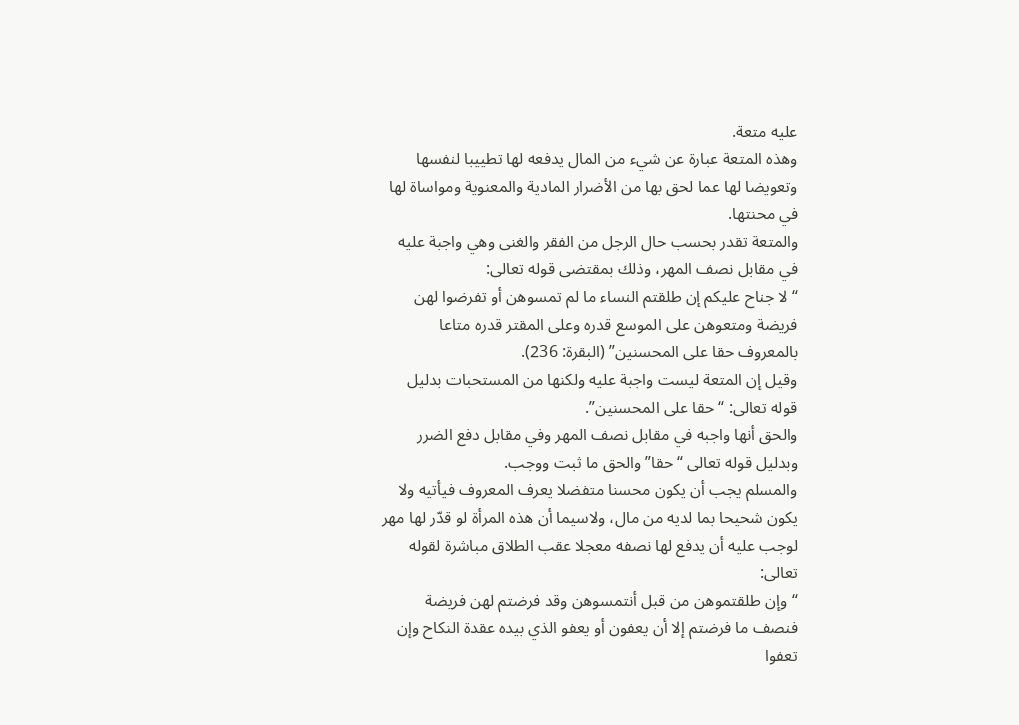عليه متعة.
وهذه المتعة عبارة عن شيء من المال يدفعه لها تطييبا لنفسها وتعويضا لها عما لحق بها من الأضرار المادية والمعنوية ومواساة لها في محنتها.
والمتعة تقدر بحسب حال الرجل من الفقر والغنى وهي واجبة عليه في مقابل نصف المهر، وذلك بمقتضى قوله تعالى:
“لا جناح عليكم إن طلقتم النساء ما لم تمسوهن أو تفرضوا لهن فريضة ومتعوهن على الموسع قدره وعلى المقتر قدره متاعا بالمعروف حقا على المحسنين” (البقرة: 236).
وقيل إن المتعة ليست واجبة عليه ولكنها من المستحبات بدليل قوله تعالى: “حقا على المحسنين”.
والحق أنها واجبه في مقابل نصف المهر وفي مقابل دفع الضرر وبدليل قوله تعالى “حقا” والحق ما ثبت ووجب.
والمسلم يجب أن يكون محسنا متفضلا يعرف المعروف فيأتيه ولا يكون شحيحا بما لديه من مال، ولاسيما أن هذه المرأة لو قدّر لها مهر لوجب عليه أن يدفع لها نصفه معجلا عقب الطلاق مباشرة لقوله تعالى:
“وإن طلقتموهن من قبل أنتمسوهن وقد فرضتم لهن فريضة فنصف ما فرضتم إلا أن يعفون أو يعفو الذي بيده عقدة النكاح وإن تعفوا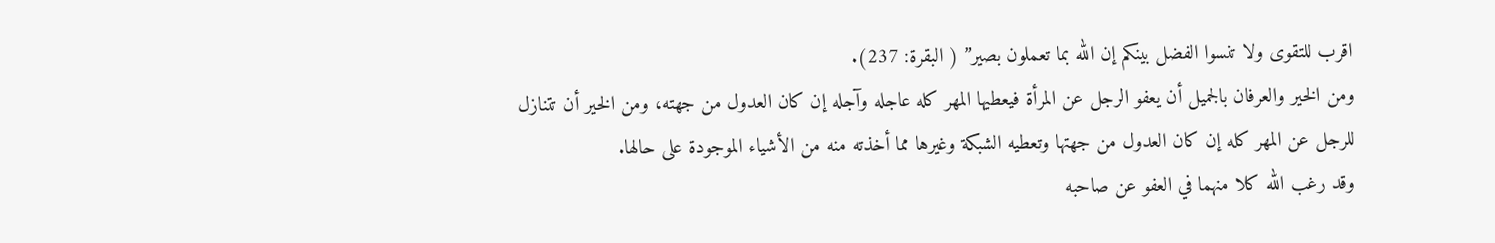اقرب للتقوى ولا تنسوا الفضل بينكم إن الله بما تعملون بصير” ( البقرة: 237).
ومن الخير والعرفان بالجميل أن يعفو الرجل عن المرأة فيعطيها المهر كله عاجله وآجله إن كان العدول من جهته، ومن الخير أن تتنازل للرجل عن المهر كله إن كان العدول من جهتها وتعطيه الشبكة وغيرها مما أخذته منه من الأشياء الموجودة على حالها.
وقد رغب الله كلا منهما في العفو عن صاحبه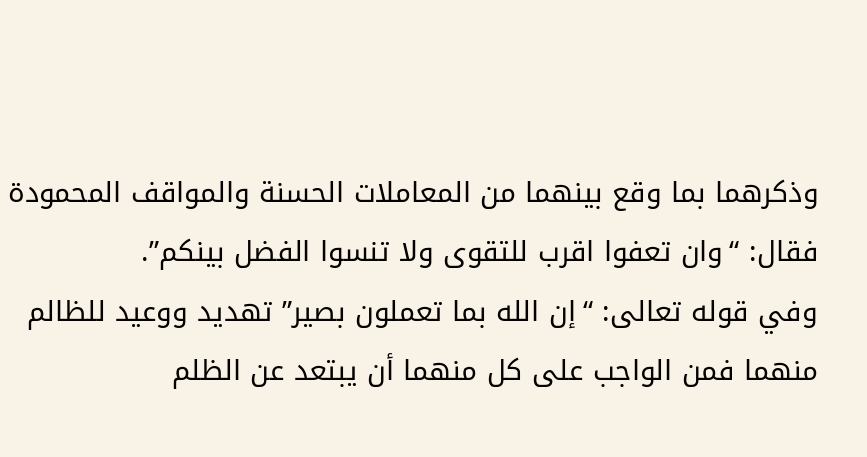وذكرهما بما وقع بينهما من المعاملات الحسنة والمواقف المحمودة فقال: “وان تعفوا اقرب للتقوى ولا تنسوا الفضل بينكم”.
وفي قوله تعالى: “إن الله بما تعملون بصير” تهديد ووعيد للظالم منهما فمن الواجب على كل منهما أن يبتعد عن الظلم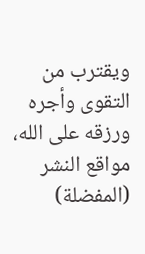ويقترب من التقوى وأجره ورزقه على الله،
مواقع النشر (المفضلة)